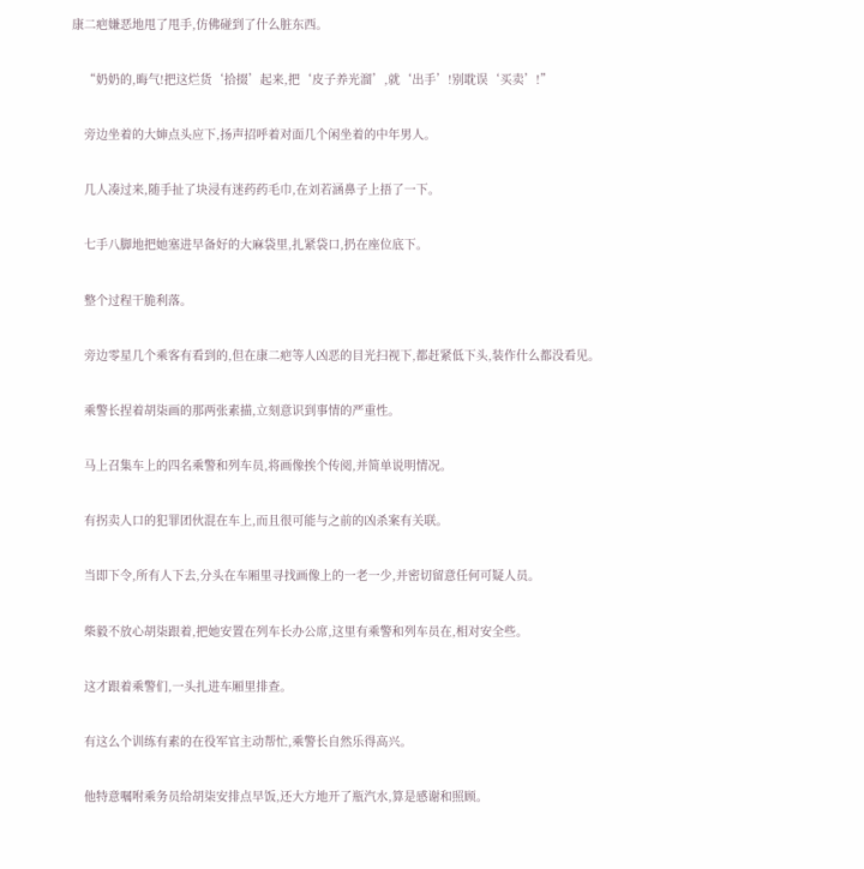康二疤嫌恶地甩了甩手,仿佛碰到了什么脏东西。


    “奶奶的,晦气!把这烂货‘拾掇’起来,把‘皮子养光溜’,就‘出手’!别耽误‘买卖’!”


    旁边坐着的大婶点头应下,扬声招呼着对面几个闲坐着的中年男人。


    几人凑过来,随手扯了块浸有迷药药毛巾,在刘若涵鼻子上捂了一下。


    七手八脚地把她塞进早备好的大麻袋里,扎紧袋口,扔在座位底下。


    整个过程干脆利落。


    旁边零星几个乘客有看到的,但在康二疤等人凶恶的目光扫视下,都赶紧低下头,装作什么都没看见。


    乘警长捏着胡柒画的那两张素描,立刻意识到事情的严重性。


    马上召集车上的四名乘警和列车员,将画像挨个传阅,并简单说明情况。


    有拐卖人口的犯罪团伙混在车上,而且很可能与之前的凶杀案有关联。


    当即下令,所有人下去,分头在车厢里寻找画像上的一老一少,并密切留意任何可疑人员。


    柴毅不放心胡柒跟着,把她安置在列车长办公席,这里有乘警和列车员在,相对安全些。


    这才跟着乘警们,一头扎进车厢里排查。


    有这么个训练有素的在役军官主动帮忙,乘警长自然乐得高兴。


    他特意嘱咐乘务员给胡柒安排点早饭,还大方地开了瓶汽水,算是感谢和照顾。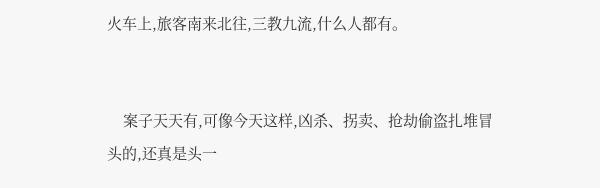火车上,旅客南来北往,三教九流,什么人都有。


    案子天天有,可像今天这样,凶杀、拐卖、抢劫偷盗扎堆冒头的,还真是头一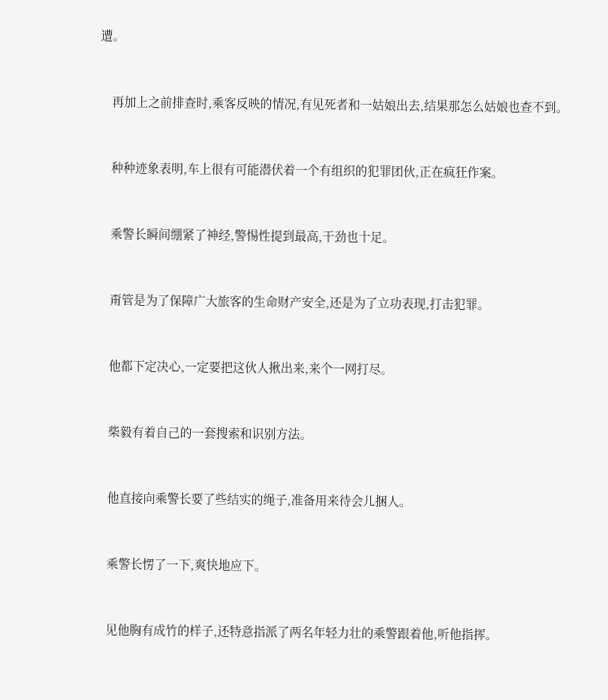遭。


    再加上之前排查时,乘客反映的情况,有见死者和一姑娘出去,结果那怎么姑娘也查不到。


    种种迹象表明,车上很有可能潜伏着一个有组织的犯罪团伙,正在疯狂作案。


    乘警长瞬间绷紧了神经,警惕性提到最高,干劲也十足。


    甭管是为了保障广大旅客的生命财产安全,还是为了立功表现,打击犯罪。


    他都下定决心,一定要把这伙人揪出来,来个一网打尽。


    柴毅有着自己的一套搜索和识别方法。


    他直接向乘警长要了些结实的绳子,准备用来待会儿捆人。


    乘警长愣了一下,爽快地应下。


    见他胸有成竹的样子,还特意指派了两名年轻力壮的乘警跟着他,听他指挥。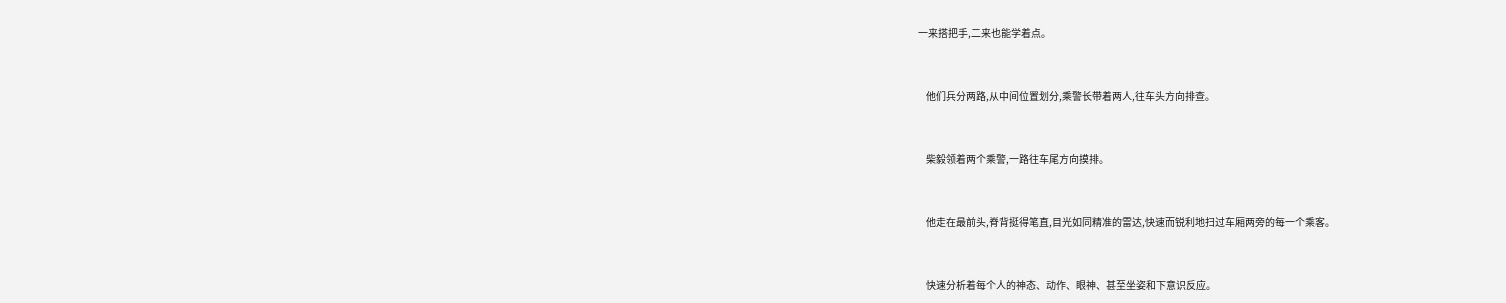一来搭把手,二来也能学着点。


    他们兵分两路,从中间位置划分,乘警长带着两人,往车头方向排查。


    柴毅领着两个乘警,一路往车尾方向摸排。


    他走在最前头,脊背挺得笔直,目光如同精准的雷达,快速而锐利地扫过车厢两旁的每一个乘客。


    快速分析着每个人的神态、动作、眼神、甚至坐姿和下意识反应。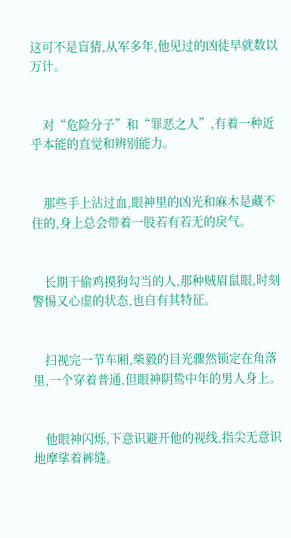这可不是盲猜,从军多年,他见过的凶徒早就数以万计。


    对“危险分子”和“罪恶之人”,有着一种近乎本能的直觉和辨别能力。


    那些手上沾过血,眼神里的凶光和麻木是藏不住的,身上总会带着一股若有若无的戾气。


    长期干偷鸡摸狗勾当的人,那种贼眉鼠眼,时刻警惕又心虚的状态,也自有其特征。


    扫视完一节车厢,柴毅的目光骤然锁定在角落里,一个穿着普通,但眼神阴鸷中年的男人身上。


    他眼神闪烁,下意识避开他的视线,指尖无意识地摩挲着裤缝。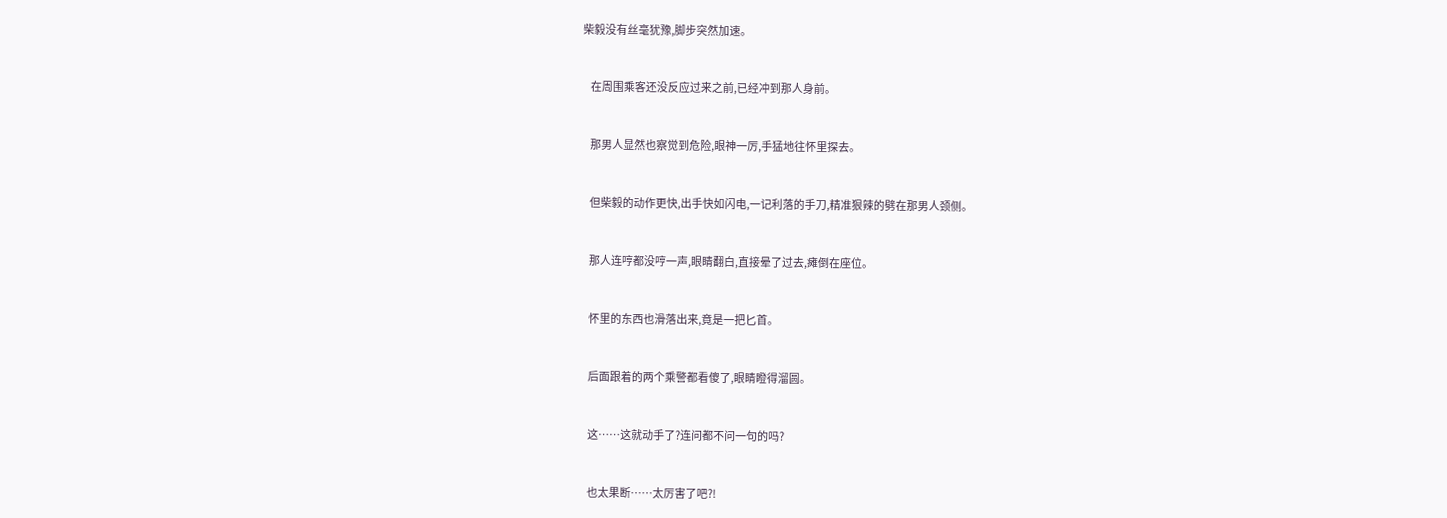柴毅没有丝毫犹豫,脚步突然加速。


    在周围乘客还没反应过来之前,已经冲到那人身前。


    那男人显然也察觉到危险,眼神一厉,手猛地往怀里探去。


    但柴毅的动作更快,出手快如闪电,一记利落的手刀,精准狠辣的劈在那男人颈侧。


    那人连哼都没哼一声,眼睛翻白,直接晕了过去,瘫倒在座位。


    怀里的东西也滑落出来,竟是一把匕首。


    后面跟着的两个乘警都看傻了,眼睛瞪得溜圆。


    这……这就动手了?连问都不问一句的吗?


    也太果断……太厉害了吧?!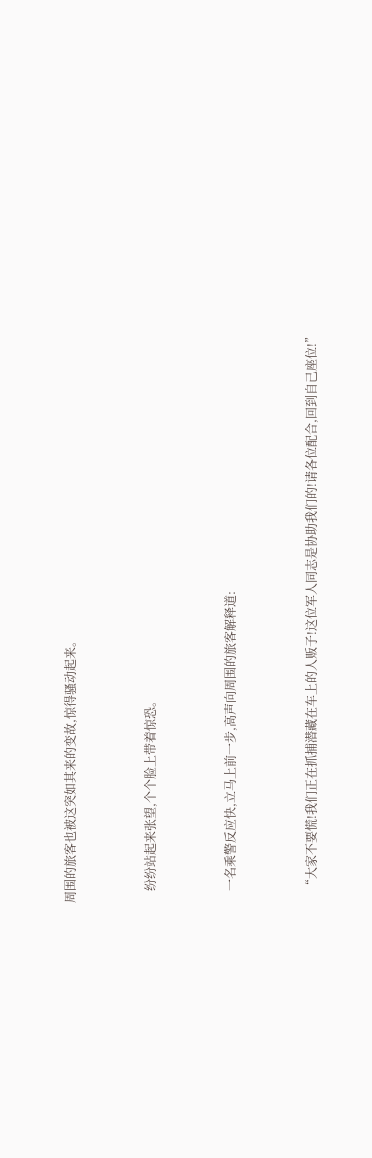周围的旅客也被这突如其来的变故,惊得骚动起来。


    纷纷站起来张望,个个脸上带着惊恐。


    一名乘警反应快,立马上前一步,高声向周围的旅客解释道:


    “大家不要慌!我们正在抓捕潜藏在车上的人贩子!这位军人同志是协助我们的!请各位配合,回到自己座位!”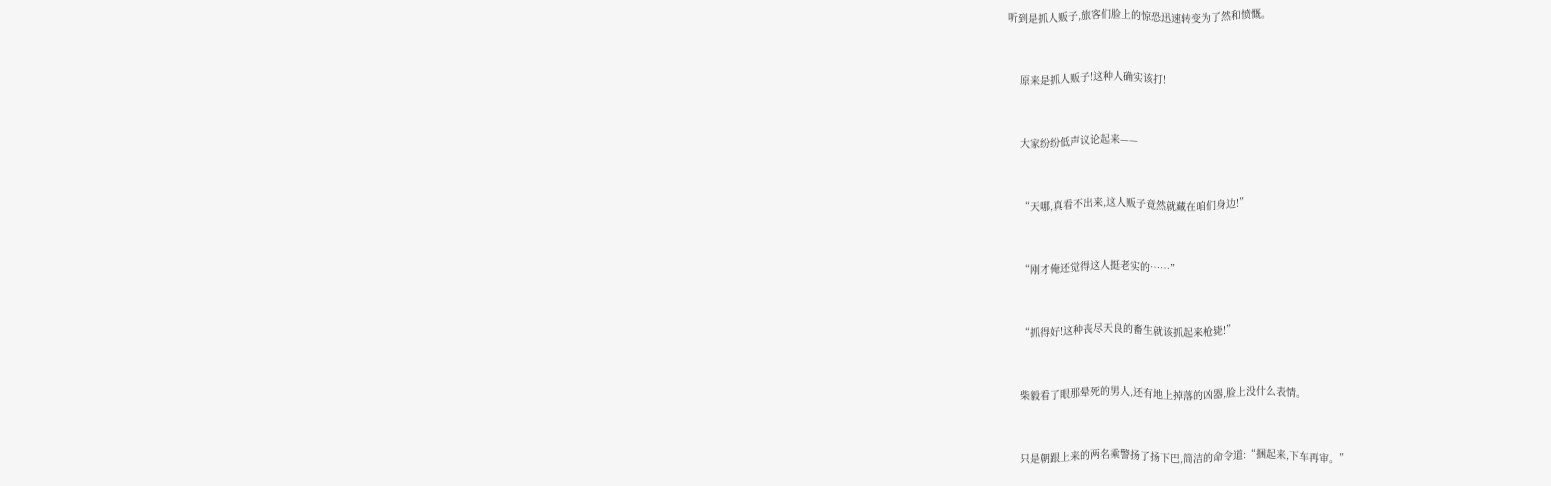听到是抓人贩子,旅客们脸上的惊恐迅速转变为了然和愤慨。


    原来是抓人贩子!这种人确实该打!


    大家纷纷低声议论起来——


    “天哪,真看不出来,这人贩子竟然就藏在咱们身边!”


    “刚才俺还觉得这人挺老实的……”


    “抓得好!这种丧尽天良的畜生就该抓起来枪毙!”


    柴毅看了眼那晕死的男人,还有地上掉落的凶器,脸上没什么表情。


    只是朝跟上来的两名乘警扬了扬下巴,简洁的命令道:“捆起来,下车再审。”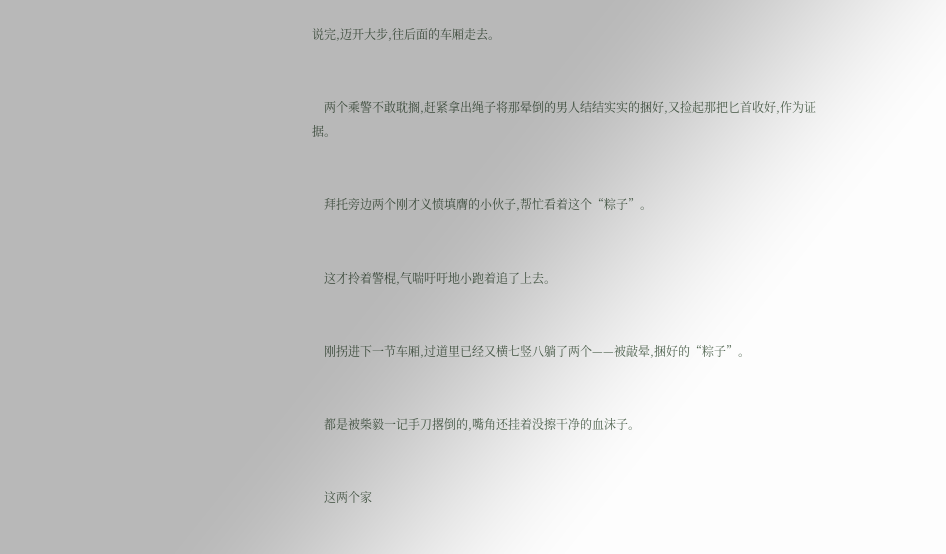说完,迈开大步,往后面的车厢走去。


    两个乘警不敢耽搁,赶紧拿出绳子将那晕倒的男人结结实实的捆好,又捡起那把匕首收好,作为证据。


    拜托旁边两个刚才义愤填膺的小伙子,帮忙看着这个“粽子”。


    这才拎着警棍,气喘吁吁地小跑着追了上去。


    刚拐进下一节车厢,过道里已经又横七竖八躺了两个——被敲晕,捆好的“粽子”。


    都是被柴毅一记手刀撂倒的,嘴角还挂着没擦干净的血沫子。


    这两个家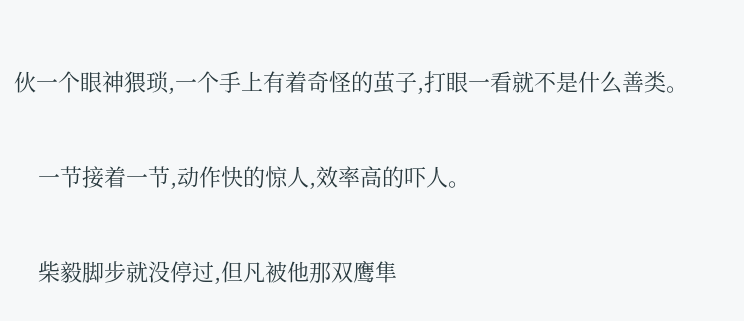伙一个眼神猥琐,一个手上有着奇怪的茧子,打眼一看就不是什么善类。


    一节接着一节,动作快的惊人,效率高的吓人。


    柴毅脚步就没停过,但凡被他那双鹰隼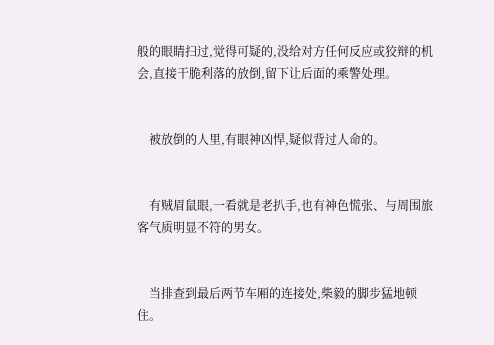般的眼睛扫过,觉得可疑的,没给对方任何反应或狡辩的机会,直接干脆利落的放倒,留下让后面的乘警处理。


    被放倒的人里,有眼神凶悍,疑似背过人命的。


    有贼眉鼠眼,一看就是老扒手,也有神色慌张、与周围旅客气质明显不符的男女。


    当排查到最后两节车厢的连接处,柴毅的脚步猛地顿住。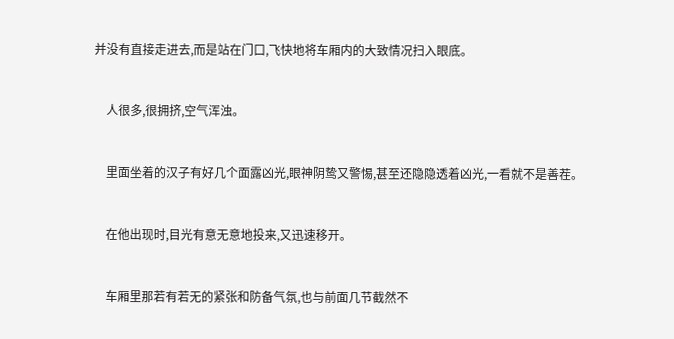并没有直接走进去,而是站在门口,飞快地将车厢内的大致情况扫入眼底。


    人很多,很拥挤,空气浑浊。


    里面坐着的汉子有好几个面露凶光,眼神阴鸷又警惕,甚至还隐隐透着凶光,一看就不是善茬。


    在他出现时,目光有意无意地投来,又迅速移开。


    车厢里那若有若无的紧张和防备气氛,也与前面几节截然不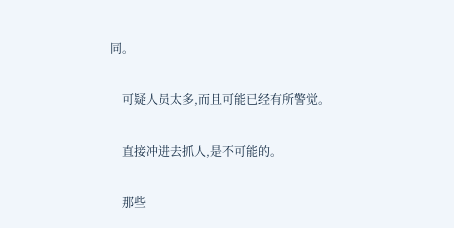同。


    可疑人员太多,而且可能已经有所警觉。


    直接冲进去抓人,是不可能的。


    那些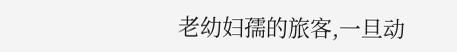老幼妇孺的旅客,一旦动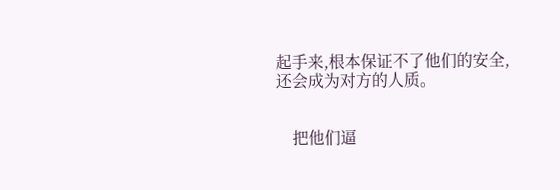起手来,根本保证不了他们的安全,还会成为对方的人质。


    把他们逼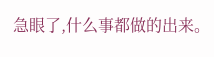急眼了,什么事都做的出来。